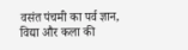वसंत पंचमी का पर्व ज्ञान, विद्या और कला की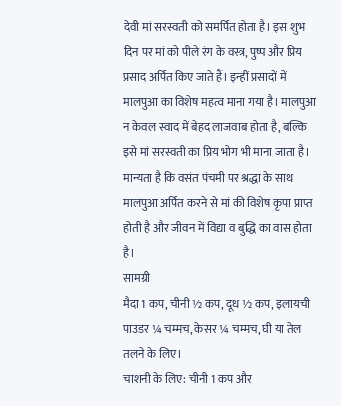देवी मां सरस्वती को समर्पित होता है। इस शुभ दिन पर मां को पीले रंग के वस्त्र, पुष्प और प्रिय प्रसाद अर्पित किए जाते हैं। इन्हीं प्रसादों में मालपुआ का विशेष महत्व माना गया है। मालपुआ न केवल स्वाद में बेहद लाजवाब होता है, बल्कि इसे मां सरस्वती का प्रिय भोग भी माना जाता है। मान्यता है कि वसंत पंचमी पर श्रद्धा के साथ मालपुआ अर्पित करने से मां की विशेष कृपा प्राप्त होती है और जीवन में विद्या व बुद्धि का वास होता है।
सामग्री
मैदा 1 कप, चीनी ½ कप, दूध ½ कप, इलायची पाउडर ¼ चम्मच, केसर ¼ चम्मच, घी या तेल तलने के लिए।
चाशनी के लिए: चीनी 1 कप और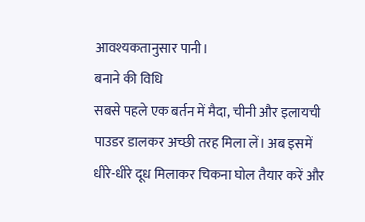आवश्यकतानुसार पानी।
बनाने की विधि
सबसे पहले एक बर्तन में मैदा, चीनी और इलायची पाउडर डालकर अच्छी तरह मिला लें। अब इसमें धीरे-धीरे दूध मिलाकर चिकना घोल तैयार करें और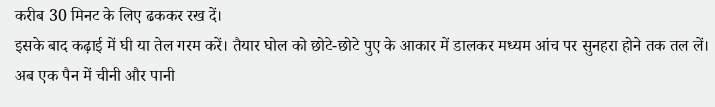करीब 30 मिनट के लिए ढककर रख दें।
इसके बाद कढ़ाई में घी या तेल गरम करें। तैयार घोल को छोटे-छोटे पुए के आकार में डालकर मध्यम आंच पर सुनहरा होने तक तल लें।
अब एक पैन में चीनी और पानी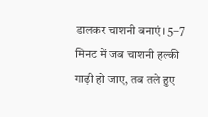डालकर चाशनी बनाएं। 5–7 मिनट में जब चाशनी हल्की गाढ़ी हो जाए, तब तले हुए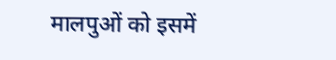मालपुओं को इसमें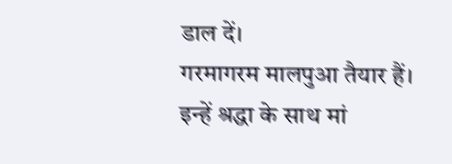डाल दें।
गरमागरम मालपुआ तैयार हैं। इन्हें श्रद्धा के साथ मां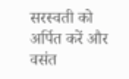सरस्वती को अर्पित करें और वसंत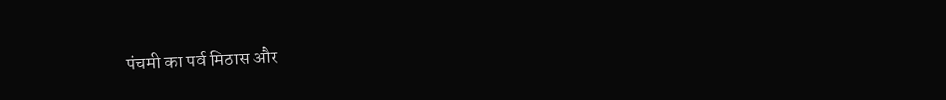पंचमी का पर्व मिठास और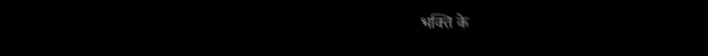भक्ति के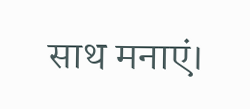साथ मनाएं।